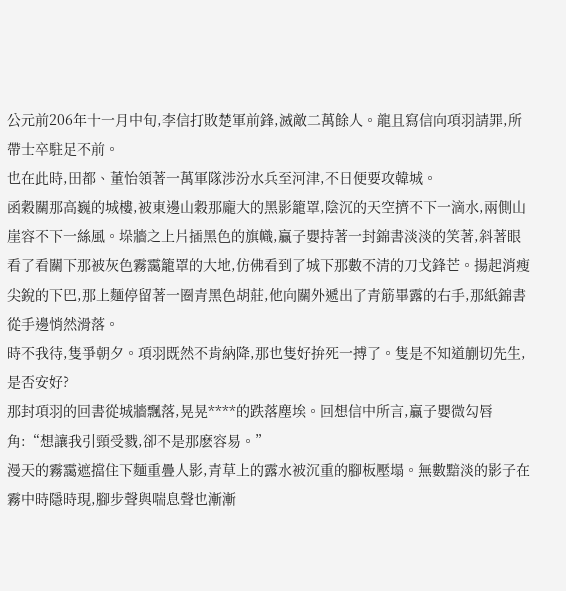公元前206年十一月中旬,李信打敗楚軍前鋒,滅敵二萬餘人。龍且寫信向項羽請罪,所帶士卒駐足不前。
也在此時,田都、董怡領著一萬軍隊涉汾水兵至河津,不日便要攻韓城。
函穀關那高巍的城樓,被東邊山穀那龐大的黑影籠罩,陰沉的天空擠不下一滴水,兩側山崖容不下一絲風。垛牆之上片插黑色的旗幟,贏子嬰持著一封錦書淡淡的笑著,斜著眼看了看關下那被灰色霧靄籠罩的大地,仿佛看到了城下那數不清的刀戈鋒芒。揚起消瘦尖銳的下巴,那上麵停留著一圈青黑色胡莊,他向關外遞出了青筋畢露的右手,那紙錦書從手邊悄然滑落。
時不我待,隻爭朝夕。項羽既然不肯納降,那也隻好拚死一搏了。隻是不知道蒯切先生,是否安好?
那封項羽的回書從城牆飄落,晃晃****的跌落塵埃。回想信中所言,贏子嬰微勾唇角:“想讓我引頸受戮,卻不是那麽容易。”
漫天的霧靄遮擋住下麵重疊人影,青草上的露水被沉重的腳板壓塌。無數黯淡的影子在霧中時隱時現,腳步聲與喘息聲也漸漸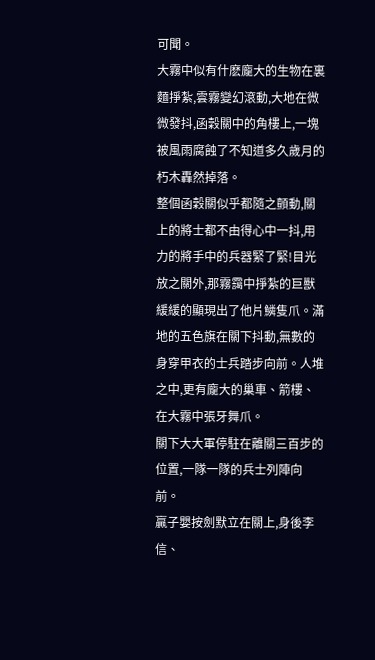可聞。
大霧中似有什麽龐大的生物在裏麵掙紮,雲霧變幻滾動,大地在微微發抖,函穀關中的角樓上,一塊被風雨腐蝕了不知道多久歲月的朽木轟然掉落。
整個函穀關似乎都隨之顫動,關上的將士都不由得心中一抖,用力的將手中的兵器緊了緊!目光放之關外,那霧靄中掙紮的巨獸緩緩的顯現出了他片鱗隻爪。滿地的五色旗在關下抖動,無數的身穿甲衣的士兵踏步向前。人堆之中,更有龐大的巢車、箭樓、在大霧中張牙舞爪。
關下大大軍停駐在離關三百步的位置,一隊一隊的兵士列陣向前。
贏子嬰按劍默立在關上,身後李信、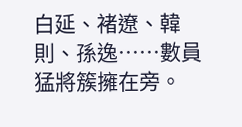白延、褚遼、韓則、孫逸……數員猛將簇擁在旁。